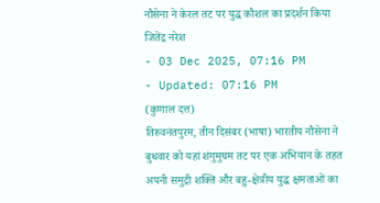नौसेना ने केरल तट पर युद्ध कौशल का प्रदर्शन किया
जितेंद्र नरेश
- 03 Dec 2025, 07:16 PM
- Updated: 07:16 PM
(कुणाल दत्त)
तिरुवनंतपुरम, तीन दिसंबर (भाषा) भारतीय नौसेना ने बुधवार को यहां शंगुमुघम तट पर एक अभियान के तहत अपनी समुद्री शक्ति और बहु-क्षेत्रीय युद्ध क्षमताओं का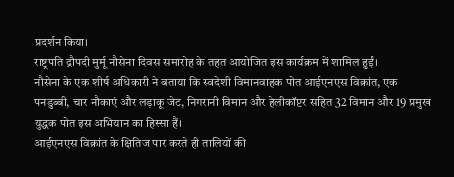प्रदर्शन किया।
राष्ट्रपति द्रौपदी मुर्मू नौसेना दिवस समारोह के तहत आयोजित इस कार्यक्रम में शामिल हुईं।
नौसेना के एक शीर्ष अधिकारी ने बताया कि स्वदेशी विमानवाहक पोत आईएनएस विक्रांत, एक पनडुब्बी, चार नौकाएं और लड़ाकू जेट, निगरानी विमान और हेलीकॉप्टर सहित 32 विमान और 19 प्रमुख युद्धक पोत इस अभियान का हिस्सा हैं।
आईएनएस विक्रांत के क्षितिज पार करते ही तालियों की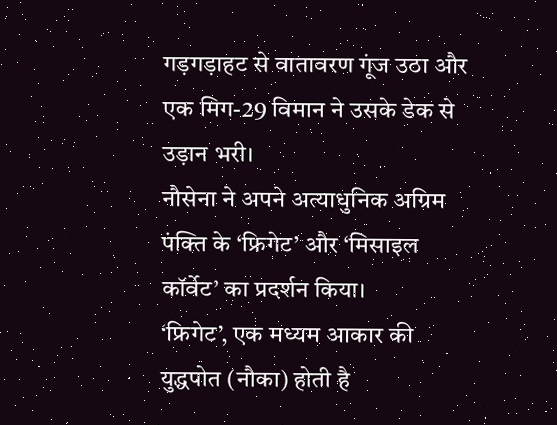गड़गड़ाहट से वातावरण गूंज उठा और एक मिग-29 विमान ने उसके डेक से उड़ान भरी।
नौसेना ने अपने अत्याधुनिक अग्रिम पंक्ति के ‘फ्रिगेट’ और ‘मिसाइल कॉर्वेट’ का प्रदर्शन किया।
‘फ्रिगेट’, एक मध्यम आकार की युद्धपोत (नौका) होती है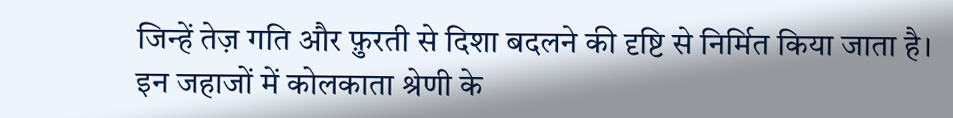जिन्हें तेज़ गति और फ़ुरती से दिशा बदलने की दृष्टि से निर्मित किया जाता है।
इन जहाजों में कोलकाता श्रेणी के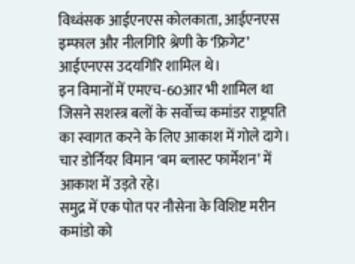विध्वंसक आईएनएस कोलकाता, आईएनएस इम्फाल और नीलगिरि श्रेणी के ‘फ्रिगेट’ आईएनएस उदयगिरि शामिल थे।
इन विमानों में एमएच-60आर भी शामिल था जिसने सशस्त्र बलों के सर्वोच्च कमांडर राष्ट्रपति का स्वागत करने के लिए आकाश में गोले दागे। चार डोर्नियर विमान ‘बम ब्लास्ट फार्मेशन’ में आकाश में उड़ते रहे।
समुद्र में एक पोत पर नौसेना के विशिष्ट मरीन कमांडो को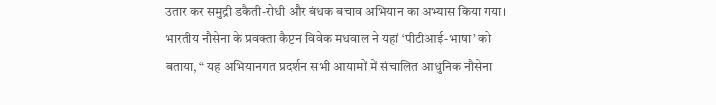उतार कर समुद्री डकैती-रोधी और बंधक बचाव अभियान का अभ्यास किया गया।
भारतीय नौसेना के प्रवक्ता कैप्टन विवेक मधवाल ने यहां ‘पीटीआई-भाषा’ को बताया, “ यह अभियानगत प्रदर्शन सभी आयामों में संचालित आधुनिक नौसेना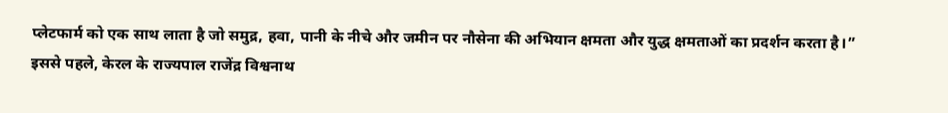प्लेटफार्म को एक साथ लाता है जो समुद्र, हवा, पानी के नीचे और जमीन पर नौसेना की अभियान क्षमता और युद्ध क्षमताओं का प्रदर्शन करता है।”
इससे पहले, केरल के राज्यपाल राजेंद्र विश्वनाथ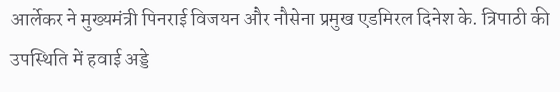आर्लेकर ने मुख्यमंत्री पिनराई विजयन और नौसेना प्रमुख एडमिरल दिनेश के. त्रिपाठी की उपस्थिति में हवाई अड्डे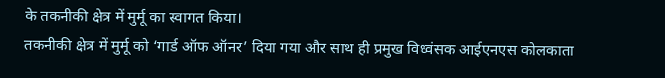के तकनीकी क्षेत्र में मुर्मू का स्वागत किया।
तकनीकी क्षेत्र में मुर्मू को ‘गार्ड ऑफ ऑनर’ दिया गया और साथ ही प्रमुख विध्वंसक आईएनएस कोलकाता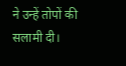ने उन्हें तोपों की सलामी दी।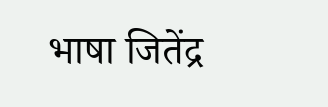भाषा जितेंद्र